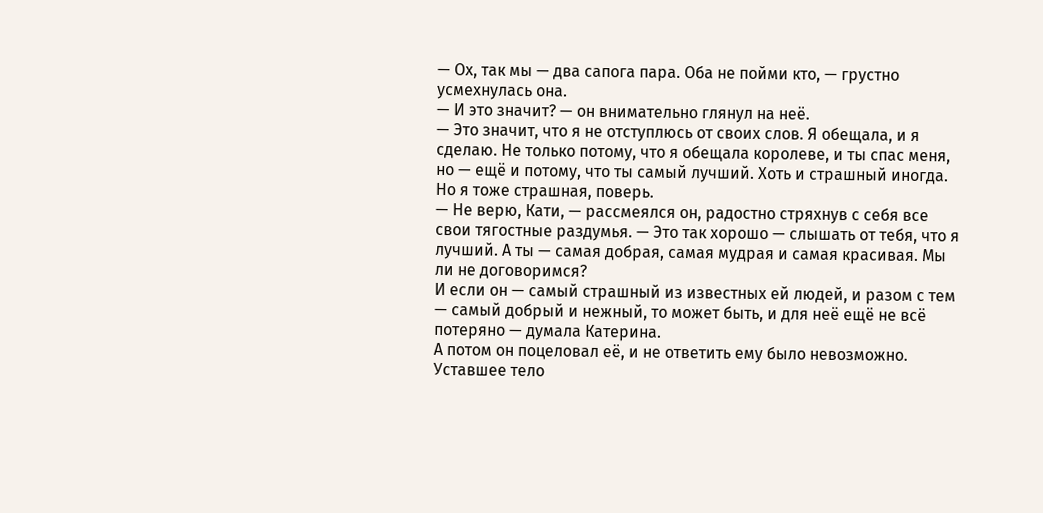— Ох, так мы — два сапога пара. Оба не пойми кто, — грустно усмехнулась она.
— И это значит? — он внимательно глянул на неё.
— Это значит, что я не отступлюсь от своих слов. Я обещала, и я сделаю. Не только потому, что я обещала королеве, и ты спас меня, но — ещё и потому, что ты самый лучший. Хоть и страшный иногда. Но я тоже страшная, поверь.
— Не верю, Кати, — рассмеялся он, радостно стряхнув с себя все свои тягостные раздумья. — Это так хорошо — слышать от тебя, что я лучший. А ты — самая добрая, самая мудрая и самая красивая. Мы ли не договоримся?
И если он — самый страшный из известных ей людей, и разом с тем — самый добрый и нежный, то может быть, и для неё ещё не всё потеряно — думала Катерина.
А потом он поцеловал её, и не ответить ему было невозможно. Уставшее тело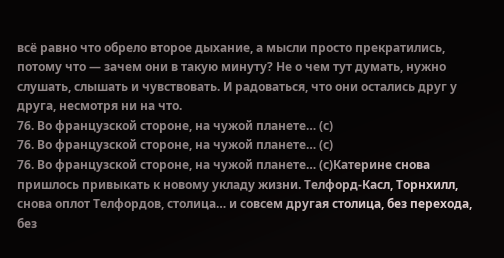всё равно что обрело второе дыхание, а мысли просто прекратились, потому что — зачем они в такую минуту? Не о чем тут думать, нужно слушать, слышать и чувствовать. И радоваться, что они остались друг у друга, несмотря ни на что.
76. Во французской стороне, на чужой планете… (с)
76. Во французской стороне, на чужой планете… (с)
76. Во французской стороне, на чужой планете… (с)Катерине снова пришлось привыкать к новому укладу жизни. Телфорд-Касл, Торнхилл, снова оплот Телфордов, столица… и совсем другая столица, без перехода, без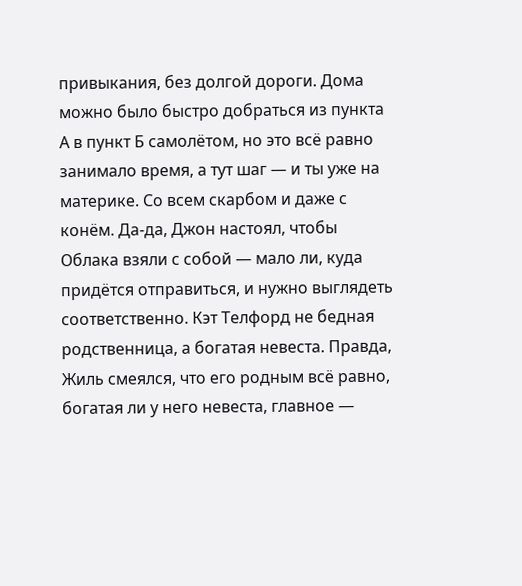привыкания, без долгой дороги. Дома можно было быстро добраться из пункта А в пункт Б самолётом, но это всё равно занимало время, а тут шаг — и ты уже на материке. Со всем скарбом и даже с конём. Да-да, Джон настоял, чтобы Облака взяли с собой — мало ли, куда придётся отправиться, и нужно выглядеть соответственно. Кэт Телфорд не бедная родственница, а богатая невеста. Правда, Жиль смеялся, что его родным всё равно, богатая ли у него невеста, главное —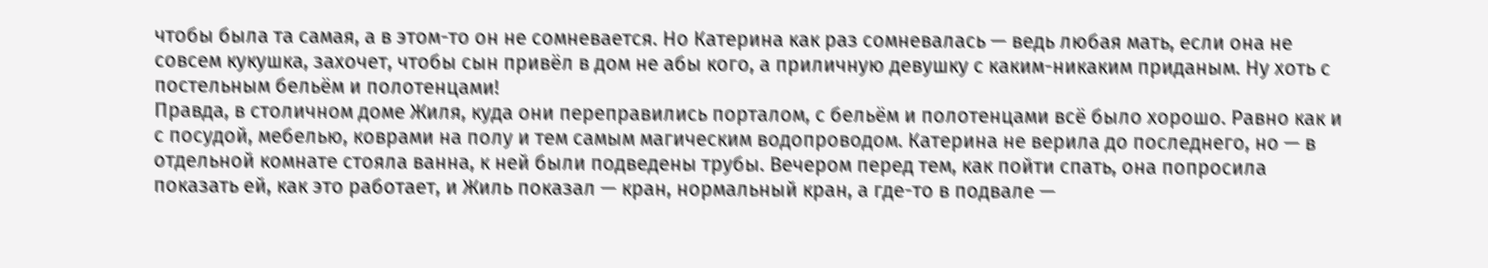чтобы была та самая, а в этом-то он не сомневается. Но Катерина как раз сомневалась — ведь любая мать, если она не совсем кукушка, захочет, чтобы сын привёл в дом не абы кого, а приличную девушку с каким-никаким приданым. Ну хоть с постельным бельём и полотенцами!
Правда, в столичном доме Жиля, куда они переправились порталом, с бельём и полотенцами всё было хорошо. Равно как и с посудой, мебелью, коврами на полу и тем самым магическим водопроводом. Катерина не верила до последнего, но — в отдельной комнате стояла ванна, к ней были подведены трубы. Вечером перед тем, как пойти спать, она попросила показать ей, как это работает, и Жиль показал — кран, нормальный кран, а где-то в подвале —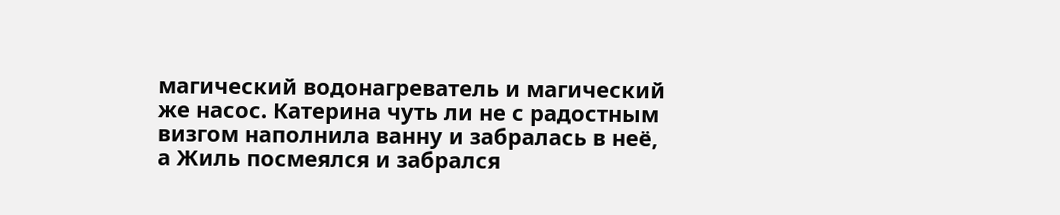магический водонагреватель и магический же насос. Катерина чуть ли не с радостным визгом наполнила ванну и забралась в неё, а Жиль посмеялся и забрался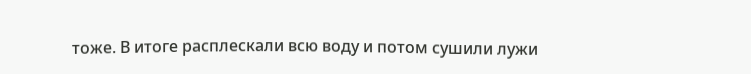тоже. В итоге расплескали всю воду и потом сушили лужи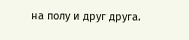на полу и друг друга.